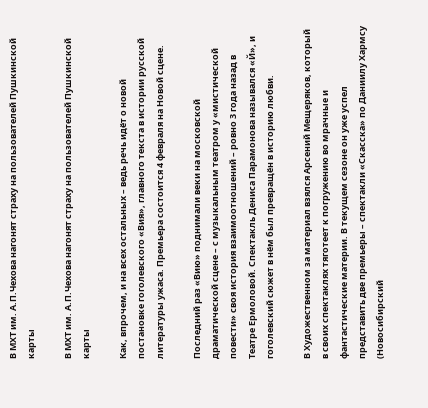В МХТ им. А.П.Чехова нагонят страху на пользователей Пушкинской карты

В МХТ им. А.П.Чехова нагонят страху на пользователей Пушкинской карты

Как, впрочем, и на всех остальных – ведь речь идёт о новой постановке гоголевского «Вия», главного текста в истории русской литературы ужаса. Премьера состоится 4 февраля на Новой сцене.

Последний раз «Вию» поднимали веки на московской драматической сцене – с музыкальным театром у «мистической повести» своя история взаимоотношений – ровно 3 года назад в Театре Ермоловой. Спектакль Дениса Парамонова назывался «Й», и гоголевский сюжет в нём был превращён в историю любви.

В Художественном за материал взялся Арсений Мещеряков, который в своих спектаклях тяготеет к погружению во мрачные и фантастические материи. В текущем сезоне он уже успел представить две премьеры – спектакли «Скасска» по Даниилу Хармсу (Новосибирский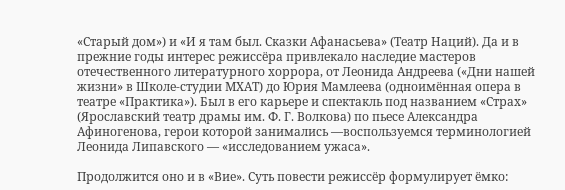«Старый дом») и «И я там был. Сказки Афанасьева» (Театр Наций). Да и в прежние годы интерес режиссёра привлекало наследие мастеров отечественного литературного хоррора, от Леонида Андреева («Дни нашей жизни» в Школе-студии МХАТ) до Юрия Мамлеева (одноимённая опера в театре «Практика»). Был в его карьере и спектакль под названием «Страх» (Ярославский театр драмы им. Ф. Г. Волкова) по пьесе Александра Афиногенова, герои которой занимались —воспользуемся терминологией Леонида Липавского — «исследованием ужаса».

Продолжится оно и в «Вие». Суть повести режиссёр формулирует ёмко: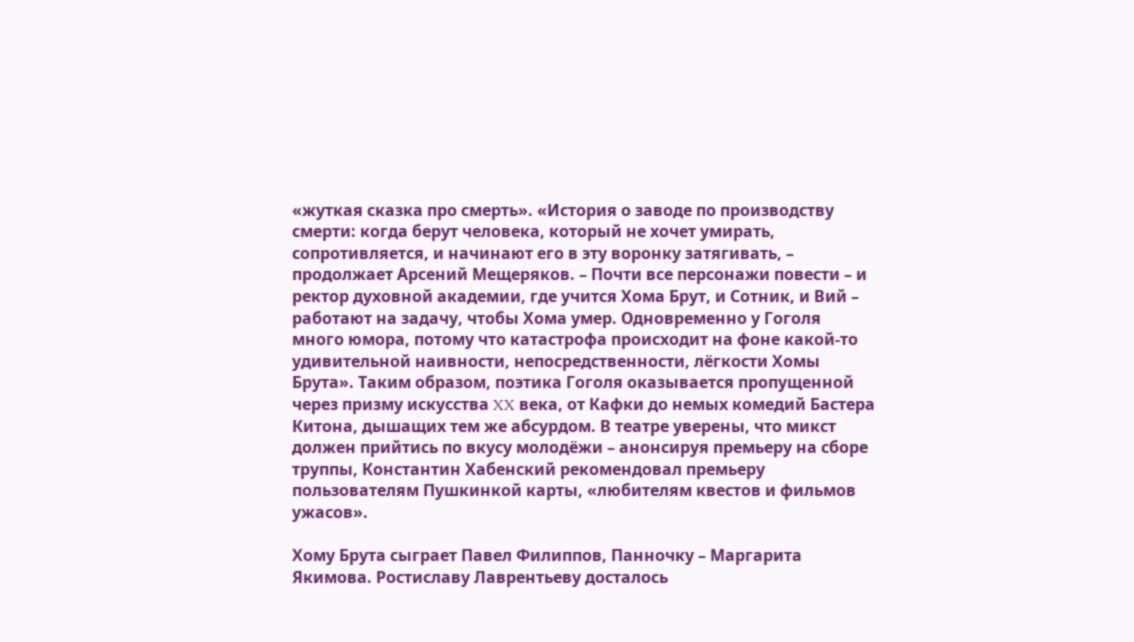«жуткая сказка про смерть». «История о заводе по производству смерти: когда берут человека, который не хочет умирать, сопротивляется, и начинают его в эту воронку затягивать, – продолжает Арсений Мещеряков. – Почти все персонажи повести – и ректор духовной академии, где учится Хома Брут, и Сотник, и Вий –  работают на задачу, чтобы Хома умер. Одновременно у Гоголя много юмора, потому что катастрофа происходит на фоне какой-то удивительной наивности, непосредственности, лёгкости Хомы Брута». Таким образом, поэтика Гоголя оказывается пропущенной через призму искусства XX века, от Кафки до немых комедий Бастера Китона, дышащих тем же абсурдом. В театре уверены, что микст должен прийтись по вкусу молодёжи – анонсируя премьеру на сборе труппы, Константин Хабенский рекомендовал премьеру пользователям Пушкинкой карты, «любителям квестов и фильмов ужасов».

Хому Брута сыграет Павел Филиппов, Панночку – Маргарита Якимова. Ростиславу Лаврентьеву досталось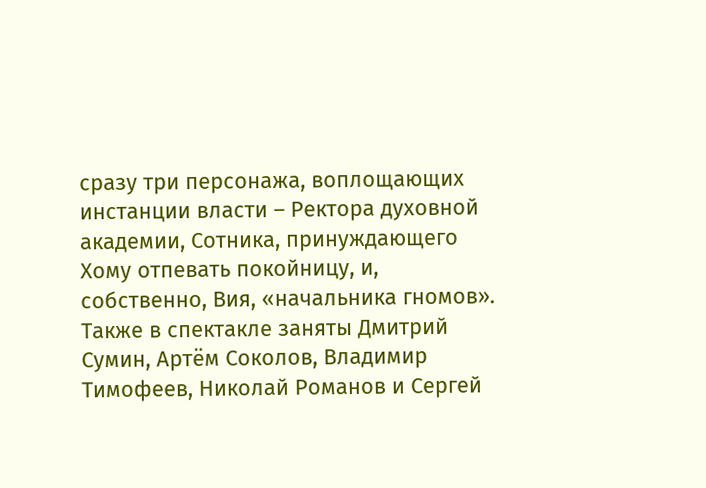сразу три персонажа, воплощающих инстанции власти – Ректора духовной академии, Сотника, принуждающего Хому отпевать покойницу, и, собственно, Вия, «начальника гномов». Также в спектакле заняты Дмитрий Сумин, Артём Соколов, Владимир Тимофеев, Николай Романов и Сергей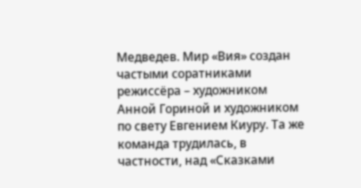Медведев. Мир «Вия» создан частыми соратниками режиссёра – художником Анной Гориной и художником по свету Евгением Киуру. Та же команда трудилась, в частности, над «Сказками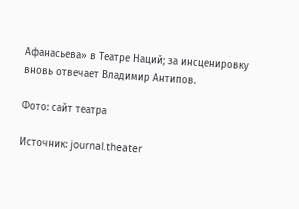Афанасьева» в Театре Наций; за инсценировку вновь отвечает Владимир Антипов.

Фото: сайт театра

Источник: journal.theater